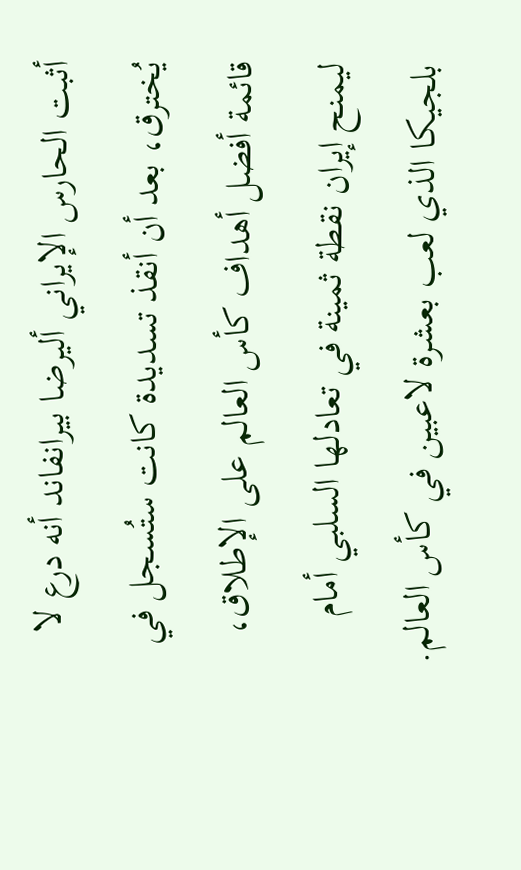أثبت الحارس الإيراني أليرضا بيرانفاند أنه درع لا يُخترق، بعد أن أنقذ تسديدة كانت ستُسجل في قائمة أفضل أهداف كأس العالم على الإطلاق، ليمنح إيران نقطة ثمينة في تعادلها السلبي أمام بلجيكا الذي لعب بعشرة لاعبين في كأس العالم.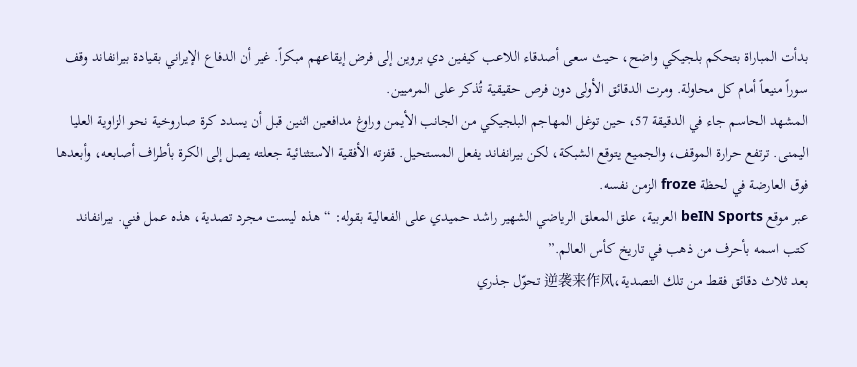بدأت المباراة بتحكم بلجيكي واضح، حيث سعى أصدقاء اللاعب كيفين دي بروين إلى فرض إيقاعهم مبكراً. غير أن الدفاع الإيراني بقيادة بيرانفاند وقف سوراً منيعاً أمام كل محاولة. ومرت الدقائق الأولى دون فرص حقيقية تُذكر على المرميين.
المشهد الحاسم جاء في الدقيقة 57، حين توغل المهاجم البلجيكي من الجانب الأيمن وراوغ مدافعين اثنين قبل أن يسدد كرة صاروخية نحو الزاوية العليا اليمنى. ترتفع حرارة الموقف، والجميع يتوقع الشبكة، لكن بيرانفاند يفعل المستحيل. قفزته الأفقية الاستثنائية جعلته يصل إلى الكرة بأطراف أصابعه، وأبعدها فوق العارضة في لحظة froze الزمن نفسه.
عبر موقع beIN Sports العربية، علق المعلق الرياضي الشهير راشد حميدي على الفعالية بقوله: “هذه ليست مجرد تصدية، هذه عمل فني. بيرانفاند كتب اسمه بأحرف من ذهب في تاريخ كأس العالم.”
بعد ثلاث دقائق فقط من تلك التصدية،逆袭来作风 تحوّل جذري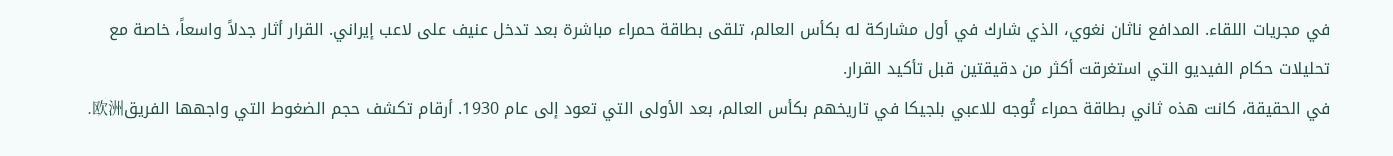في مجريات اللقاء. المدافع ناثان نغوي، الذي شارك في أول مشاركة له بكأس العالم، تلقى بطاقة حمراء مباشرة بعد تدخل عنيف على لاعب إيراني. القرار أثار جدلاً واسعاً، خاصة مع تحليلات حكام الفيديو التي استغرقت أكثر من دقيقتين قبل تأكيد القرار.
في الحقيقة، كانت هذه ثاني بطاقة حمراء تُوجه للاعبي بلجيكا في تاريخهم بكأس العالم، بعد الأولى التي تعود إلى عام 1930. أرقام تكشف حجم الضغوط التي واجهها الفريق欧洲.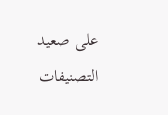على صعيد التصنيفات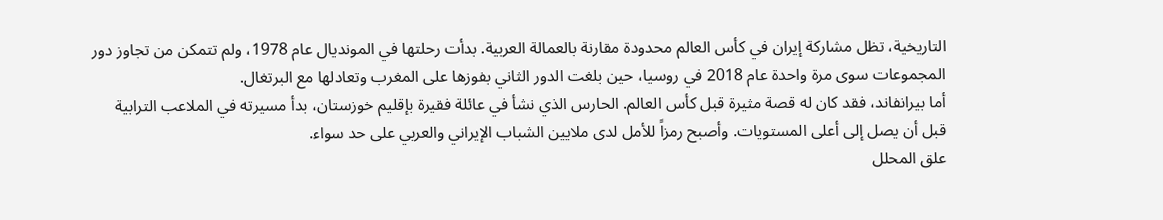التاريخية، تظل مشاركة إيران في كأس العالم محدودة مقارنة بالعمالة العربية. بدأت رحلتها في المونديال عام 1978، ولم تتمكن من تجاوز دور المجموعات سوى مرة واحدة عام 2018 في روسيا، حين بلغت الدور الثاني بفوزها على المغرب وتعادلها مع البرتغال.
أما بيرانفاند، فقد كان له قصة مثيرة قبل كأس العالم. الحارس الذي نشأ في عائلة فقيرة بإقليم خوزستان، بدأ مسيرته في الملاعب الترابية قبل أن يصل إلى أعلى المستويات. وأصبح رمزاً للأمل لدى ملايين الشباب الإيراني والعربي على حد سواء.
علق المحلل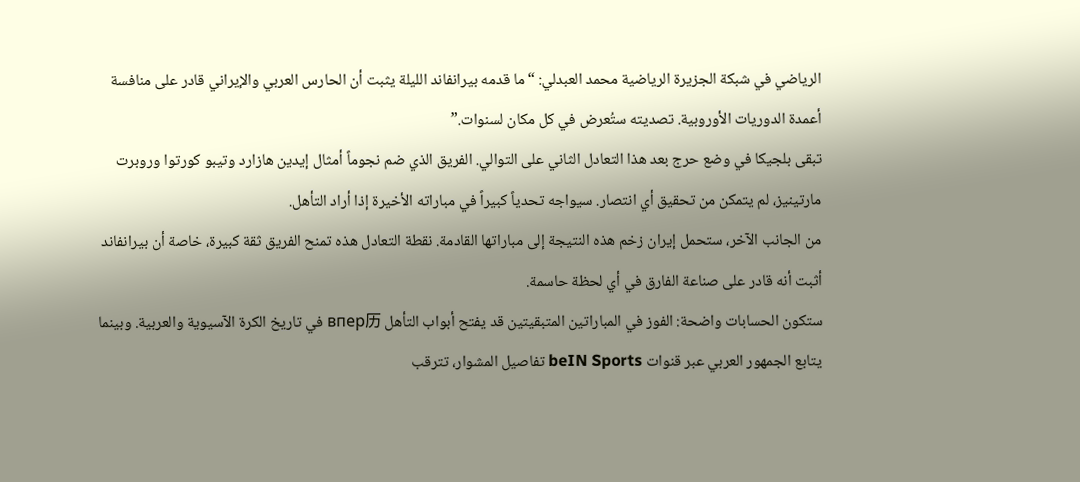الرياضي في شبكة الجزيرة الرياضية محمد العبدلي: “ما قدمه بيرانفاند الليلة يثبت أن الحارس العربي والإيراني قادر على منافسة أعمدة الدوريات الأوروبية. تصديته ستُعرض في كل مكان لسنوات.”
تبقى بلجيكا في وضع حرج بعد هذا التعادل الثاني على التوالي. الفريق الذي ضم نجوماً أمثال إيدين هازارد وتيبو كورتوا وروبرت مارتينيز، لم يتمكن من تحقيق أي انتصار. سيواجه تحدياً كبيراً في مباراته الأخيرة إذا أراد التأهل.
من الجانب الآخر، ستحمل إيران زخم هذه النتيجة إلى مباراتها القادمة. نقطة التعادل هذه تمنح الفريق ثقة كبيرة، خاصة أن بيرانفاند أثبت أنه قادر على صناعة الفارق في أي لحظة حاسمة.
ستكون الحسابات واضحة: الفوز في المباراتين المتبقيتين قد يفتح أبواب التأهل впер历 في تاريخ الكرة الآسيوية والعربية. وبينما يتابع الجمهور العربي عبر قنوات beIN Sports تفاصيل المشوار، تترقب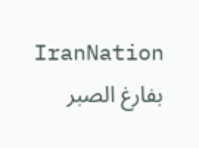IranNation بفارغ الصبر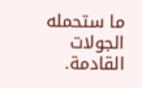ما ستحمله الجولات القادمة.